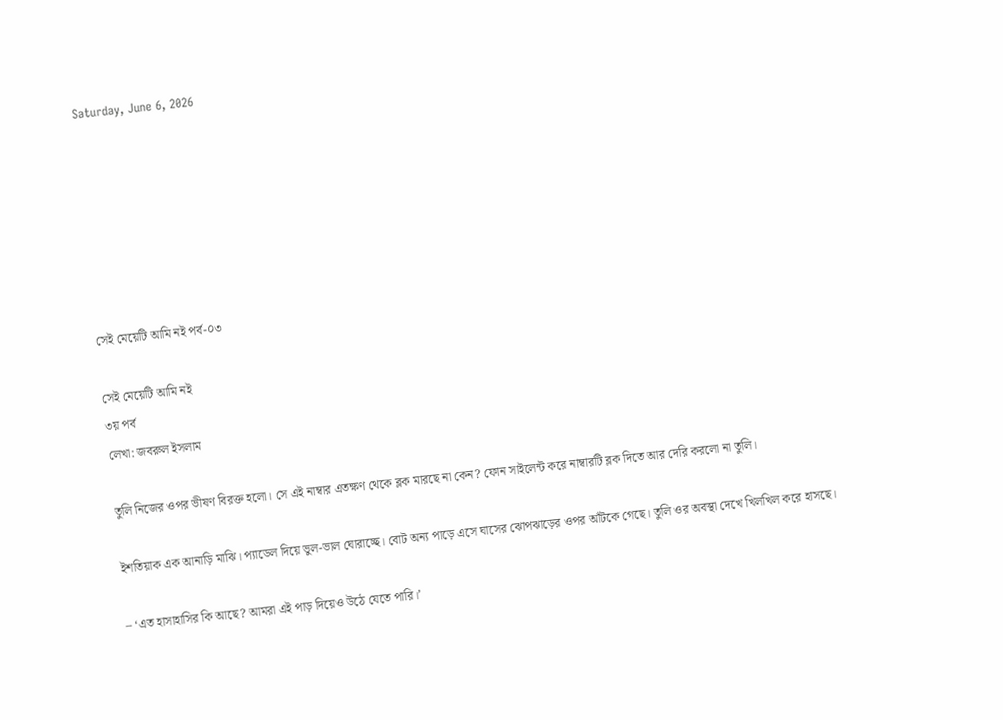Saturday, June 6, 2026







সেই মেয়েটি আমি নই পর্ব-০৩

সেই মেয়েটি আমি নই
৩য় পর্ব
লেখা: জবরুল ইসলাম

তুলি নিজের ওপর ভীষণ বিরক্ত হলো। সে এই নাম্বার এতক্ষণ থেকে ব্লক মারছে না কেন? ফোন সাইলেন্ট করে নাম্বারটি ব্লক দিতে আর দেরি করলো না তুলি।

ইশতিয়াক এক আনাড়ি মাঝি। প্যাডেল দিয়ে ভুল-ভাল ঘোরাচ্ছে। বোট অন্য পাড়ে এসে ঘাসের ঝোপঝাড়ের ওপর আঁটকে গেছে। তুলি ওর অবস্থা দেখে খিলখিল করে হাসছে।

– ‘এত হাসাহাসির কি আছে? আমরা এই পাড় দিয়েও উঠে যেতে পারি।’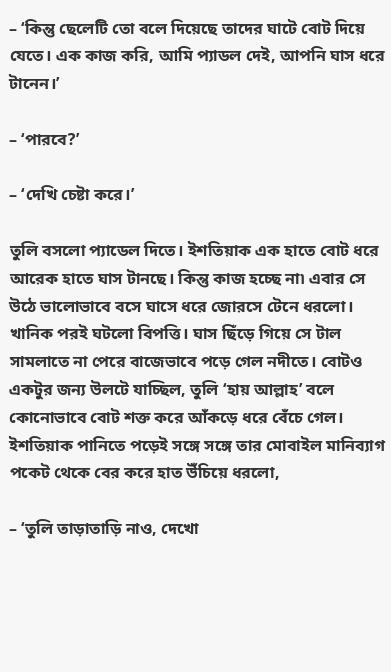– ‘কিন্তু ছেলেটি তো বলে দিয়েছে তাদের ঘাটে বোট দিয়ে যেতে। এক কাজ করি, আমি প্যাডল দেই, আপনি ঘাস ধরে টানেন।’

– ‘পারবে?’

– ‘দেখি চেষ্টা করে।’

তুলি বসলো প্যাডেল দিতে। ইশতিয়াক এক হাতে বোট ধরে আরেক হাতে ঘাস টানছে। কিন্তু কাজ হচ্ছে না৷ এবার সে উঠে ভালোভাবে বসে ঘাসে ধরে জোরসে টেনে ধরলো। খানিক পরই ঘটলো বিপত্তি। ঘাস ছিঁড়ে গিয়ে সে টাল সামলাতে না পেরে বাজেভাবে পড়ে গেল নদীতে। বোটও একটুর জন্য উলটে যাচ্ছিল, তুলি ‘হায় আল্লাহ’ বলে কোনোভাবে বোট শক্ত করে আঁকড়ে ধরে বেঁচে গেল। ইশতিয়াক পানিতে পড়েই সঙ্গে সঙ্গে তার মোবাইল মানিব্যাগ পকেট থেকে বের করে হাত উঁচিয়ে ধরলো,

– ‘তুলি তাড়াতাড়ি নাও, দেখো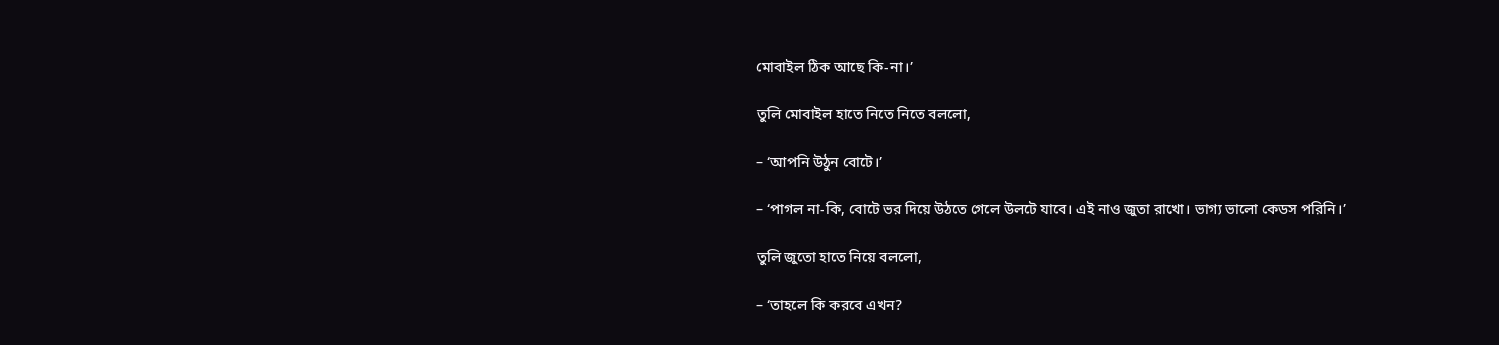মোবাইল ঠিক আছে কি-না।’

তুলি মোবাইল হাতে নিতে নিতে বললো,

– ‘আপনি উঠুন বোটে।’

– ‘পাগল না-কি, বোটে ভর দিয়ে উঠতে গেলে উলটে যাবে। এই নাও জুতা রাখো। ভাগ্য ভালো কেডস পরিনি।’

তুলি জুতো হাতে নিয়ে বললো,

– ‘তাহলে কি করবে এখন?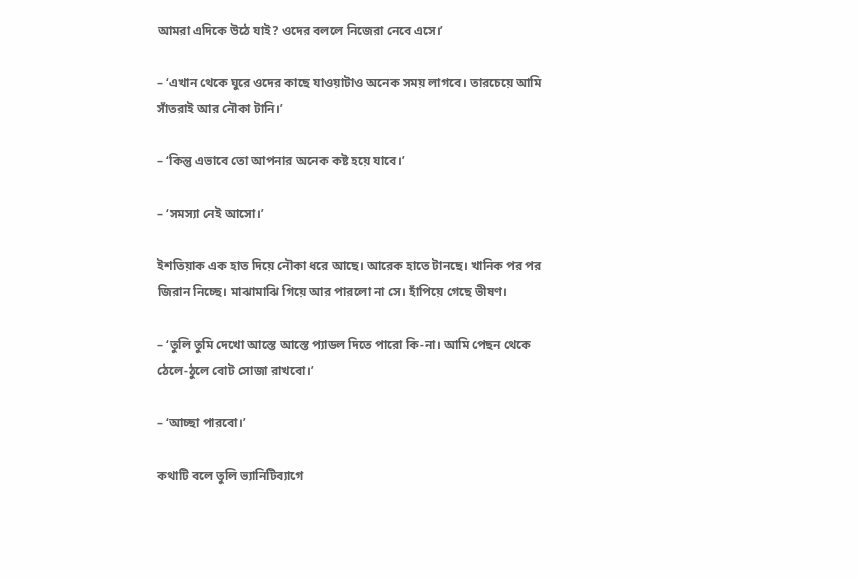আমরা এদিকে উঠে যাই? ওদের বললে নিজেরা নেবে এসে।’

– ‘এখান থেকে ঘুরে ওদের কাছে যাওয়াটাও অনেক সময় লাগবে। তারচেয়ে আমি সাঁতরাই আর নৌকা টানি।’

– ‘কিন্তু এভাবে তো আপনার অনেক কষ্ট হয়ে যাবে।’

– ‘সমস্যা নেই আসো।’

ইশতিয়াক এক হাত দিয়ে নৌকা ধরে আছে। আরেক হাতে টানছে। খানিক পর পর জিরান নিচ্ছে। মাঝামাঝি গিয়ে আর পারলো না সে। হাঁপিয়ে গেছে ভীষণ।

– ‘তুলি তুমি দেখো আস্তে আস্তে প্যাডল দিতে পারো কি-না। আমি পেছন থেকে ঠেলে-ঠুলে বোট সোজা রাখবো।’

– ‘আচ্ছা পারবো।’

কথাটি বলে তুলি ভ্যানিটিব্যাগে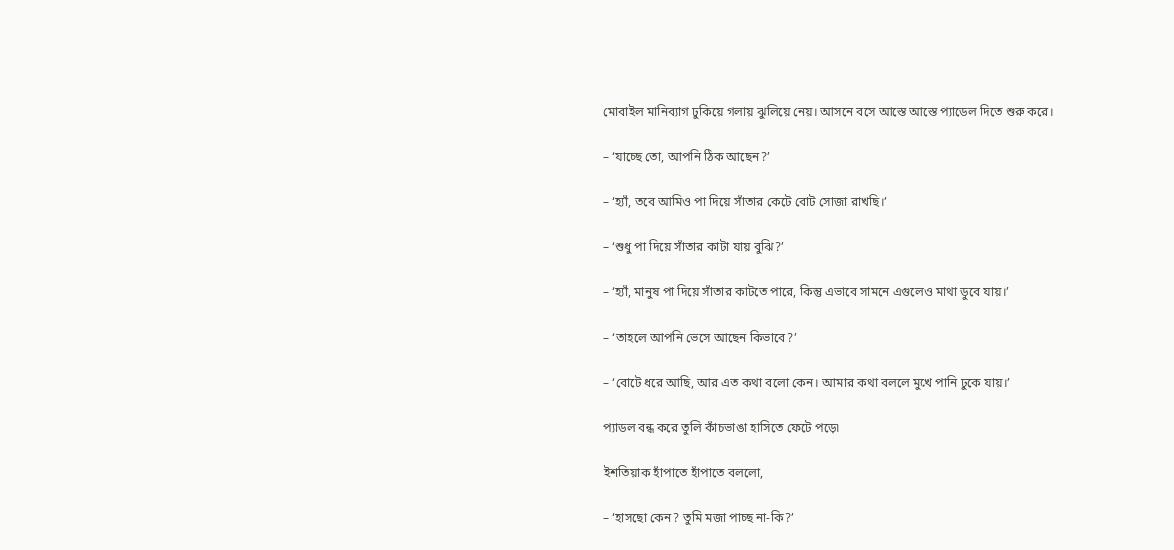মোবাইল মানিব্যাগ ঢুকিয়ে গলায় ঝুলিয়ে নেয়। আসনে বসে আস্তে আস্তে প্যাডেল দিতে শুরু করে।

– ‘যাচ্ছে তো, আপনি ঠিক আছেন?’

– ‘হ্যাঁ, তবে আমিও পা দিয়ে সাঁতার কেটে বোট সোজা রাখছি।’

– ‘শুধু পা দিয়ে সাঁতার কাটা যায় বুঝি?’

– ‘হ্যাঁ, মানুষ পা দিয়ে সাঁতার কাটতে পারে, কিন্তু এভাবে সামনে এগুলেও মাথা ডুবে যায়।’

– ‘তাহলে আপনি ভেসে আছেন কিভাবে?’

– ‘বোটে ধরে আছি, আর এত কথা বলো কেন। আমার কথা বললে মুখে পানি ঢুকে যায়।’

প্যাডল বন্ধ করে তুলি কাঁচভাঙা হাসিতে ফেটে পড়ে৷

ইশতিয়াক হাঁপাতে হাঁপাতে বললো,

– ‘হাসছো কেন? তুমি মজা পাচ্ছ না-কি?’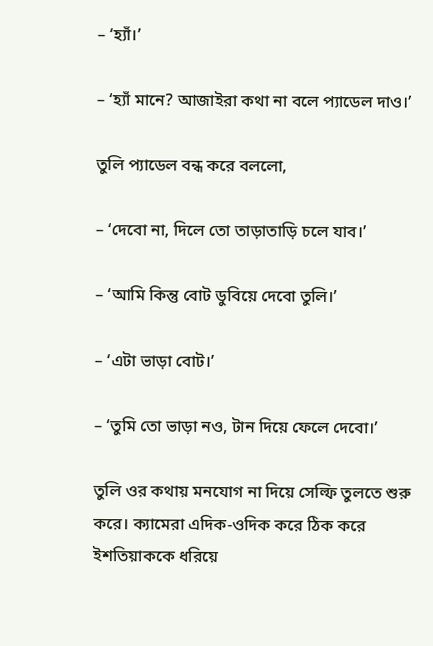– ‘হ্যাঁ।’

– ‘হ্যাঁ মানে? আজাইরা কথা না বলে প্যাডেল দাও।’

তুলি প্যাডেল বন্ধ করে বললো,

– ‘দেবো না, দিলে তো তাড়াতাড়ি চলে যাব।’

– ‘আমি কিন্তু বোট ডুবিয়ে দেবো তুলি।’

– ‘এটা ভাড়া বোট।’

– ‘তুমি তো ভাড়া নও, টান দিয়ে ফেলে দেবো।’

তুলি ওর কথায় মনযোগ না দিয়ে সেল্ফি তুলতে শুরু করে। ক্যামেরা এদিক-ওদিক করে ঠিক করে ইশতিয়াককে ধরিয়ে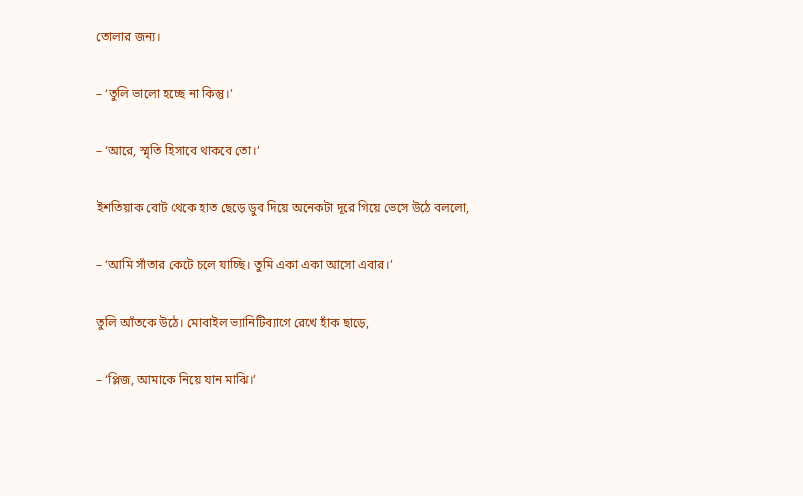তোলার জন্য।

– ‘তুলি ভালো হচ্ছে না কিন্তু।’

– ‘আরে, স্মৃতি হিসাবে থাকবে তো।’

ইশতিয়াক বোট থেকে হাত ছেড়ে ডুব দিয়ে অনেকটা দূরে গিয়ে ভেসে উঠে বললো,

– ‘আমি সাঁতার কেটে চলে যাচ্ছি। তুমি একা একা আসো এবার।’

তুলি আঁতকে উঠে। মোবাইল ভ্যানিটিব্যাগে রেখে হাঁক ছাড়ে,

– ‘প্লিজ, আমাকে নিয়ে যান মাঝি।’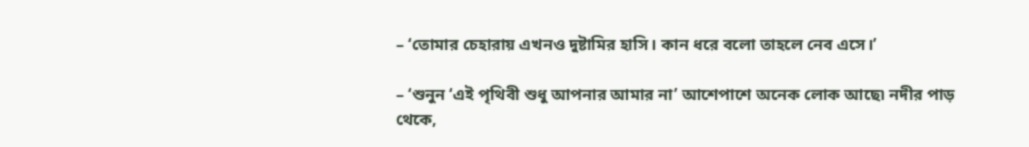– ‘তোমার চেহারায় এখনও দুষ্টামির হাসি। কান ধরে বলো তাহলে নেব এসে।’

– ‘শুনুন ‘এই পৃথিবী শুধু আপনার আমার না’ আশেপাশে অনেক লোক আছে৷ নদীর পাড় থেকে,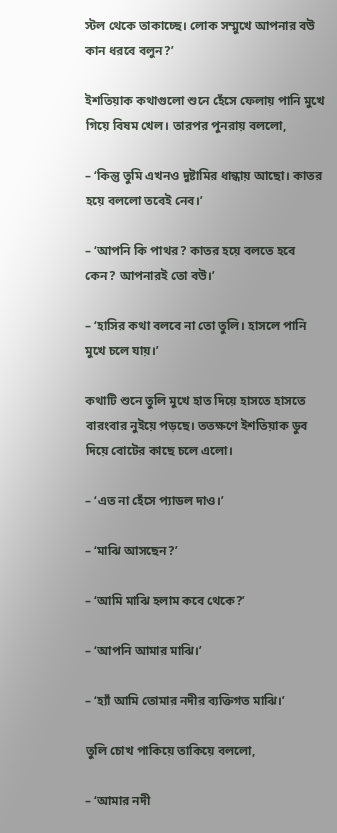স্টল থেকে তাকাচ্ছে। লোক সম্মুখে আপনার বউ কান ধরবে বলুন?’

ইশতিয়াক কথাগুলো শুনে হেঁসে ফেলায় পানি মুখে গিয়ে বিষম খেল। তারপর পুনরায় বললো,

– ‘কিন্তু তুমি এখনও দুষ্টামির ধান্ধায় আছো। কাতর হয়ে বললো তবেই নেব।’

– ‘আপনি কি পাথর? কাতর হয়ে বলতে হবে কেন? আপনারই তো বউ।’

– ‘হাসির কথা বলবে না তো তুলি। হাসলে পানি মুখে চলে যায়।’

কথাটি শুনে তুলি মুখে হাত দিয়ে হাসতে হাসতে বারংবার নুইয়ে পড়ছে। ততক্ষণে ইশতিয়াক ডুব দিয়ে বোটের কাছে চলে এলো।

– ‘এত না হেঁসে প্যাডল দাও।’

– ‘মাঝি আসছেন?’

– ‘আমি মাঝি হলাম কবে থেকে?’

– ‘আপনি আমার মাঝি।’

– ‘হ্যাঁ আমি তোমার নদীর ব্যক্তিগত মাঝি।’

তুলি চোখ পাকিয়ে তাকিয়ে বললো,

– ‘আমার নদী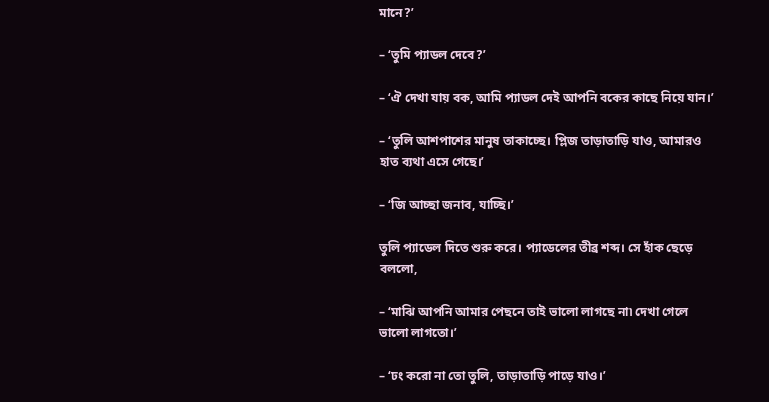মানে?’

– ‘তুমি প্যাডল দেবে?’

– ‘ঐ দেখা যায় বক, আমি প্যাডল দেই আপনি বকের কাছে নিয়ে যান।’

– ‘তুলি আশপাশের মানুষ তাকাচ্ছে। প্লিজ তাড়াতাড়ি যাও, আমারও হাত ব্যথা এসে গেছে।’

– ‘জি আচ্ছা জনাব, যাচ্ছি।’

তুলি প্যাডেল দিতে শুরু করে। প্যাডেলের তীব্র শব্দ। সে হাঁক ছেড়ে বললো,

– ‘মাঝি আপনি আমার পেছনে তাই ভালো লাগছে না৷ দেখা গেলে ভালো লাগতো।’

– ‘ঢং করো না তো তুলি, তাড়াতাড়ি পাড়ে যাও।’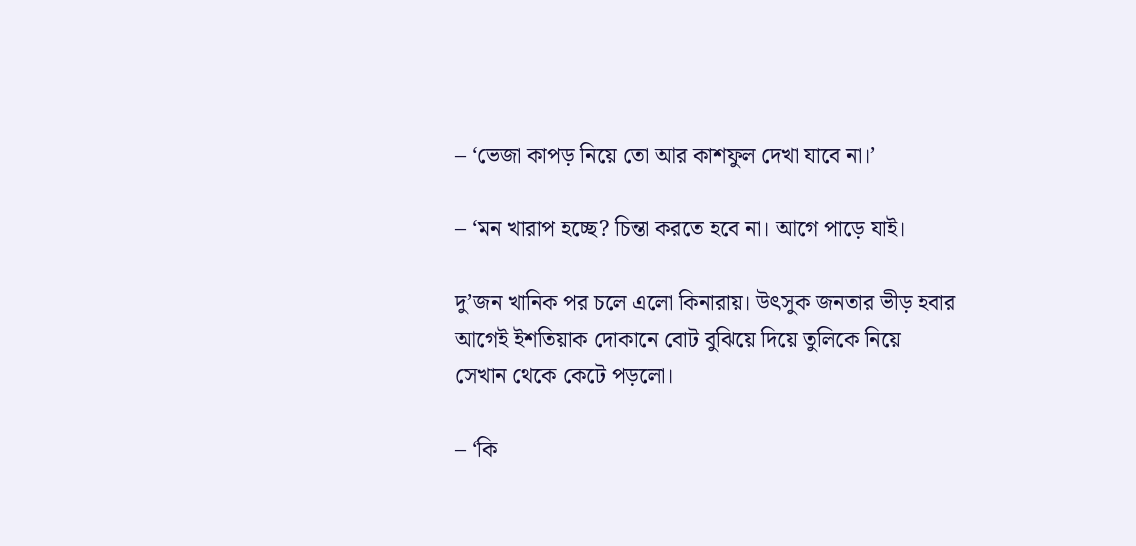– ‘ভেজা কাপড় নিয়ে তো আর কাশফুল দেখা যাবে না।’

– ‘মন খারাপ হচ্ছে? চিন্তা করতে হবে না। আগে পাড়ে যাই।

দু’জন খানিক পর চলে এলো কিনারায়। উৎসুক জনতার ভীড় হবার আগেই ইশতিয়াক দোকানে বোট বুঝিয়ে দিয়ে তুলিকে নিয়ে সেখান থেকে কেটে পড়লো।

– ‘কি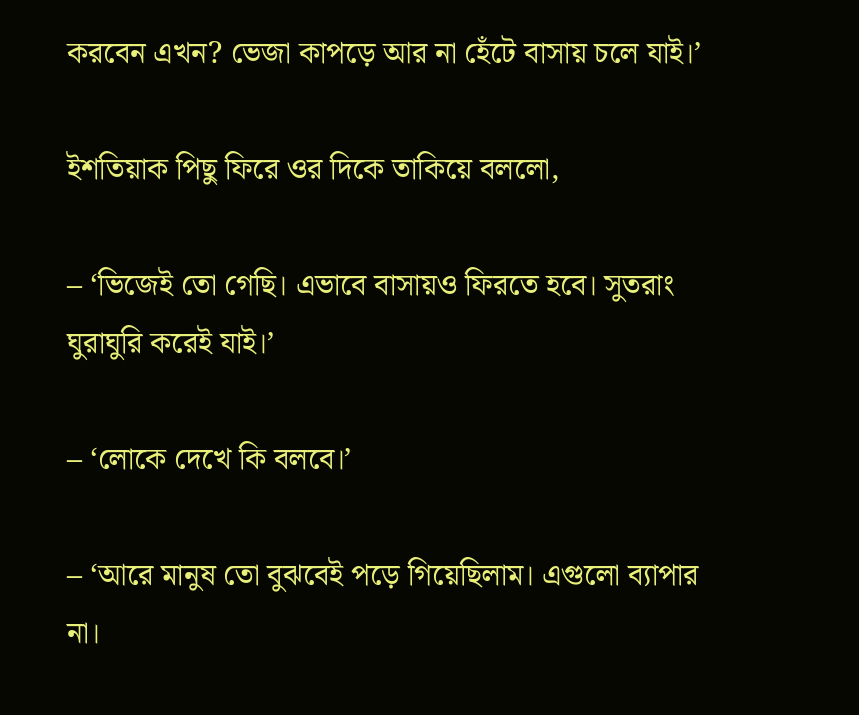করবেন এখন? ভেজা কাপড়ে আর না হেঁটে বাসায় চলে যাই।’

ইশতিয়াক পিছু ফিরে ওর দিকে তাকিয়ে বললো,

– ‘ভিজেই তো গেছি। এভাবে বাসায়ও ফিরতে হবে। সুতরাং ঘুরাঘুরি করেই যাই।’

– ‘লোকে দেখে কি বলবে।’

– ‘আরে মানুষ তো বুঝবেই পড়ে গিয়েছিলাম। এগুলো ব্যাপার না।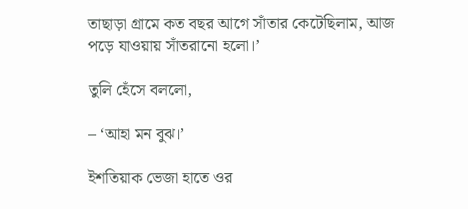তাছাড়া গ্রামে কত বছর আগে সাঁতার কেটেছিলাম, আজ পড়ে যাওয়ায় সাঁতরানো হলো।’

তুলি হেঁসে বললো,

– ‘আহা মন বুঝ।’

ইশতিয়াক ভেজা হাতে ওর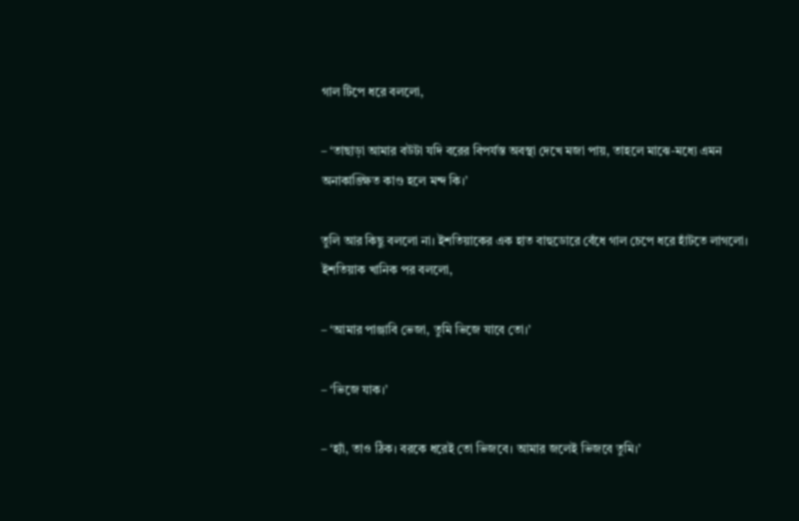গাল টিপে ধরে বললো,

– ‘তাছাড়া আমার বউটা যদি বরের বিপর্যস্ত অবস্থা দেখে মজা পায়, তাহলে মাঝে-মধ্যে এমন অনাকাঙ্ক্ষিত কাণ্ড হলে মন্দ কি।’

তুলি আর কিছু বললো না। ইশতিয়াকের এক হাত বাহুডোরে বেঁধে গাল চেপে ধরে হাঁটতে লাগলো। ইশতিয়াক খানিক পর বললো,

– ‘আমার পাঞ্জাবি ভেজা, তুমি ভিজে যাবে তো।’

– ‘ভিজে যাক।’

– ‘হ্যাঁ, তাও ঠিক। বরকে ধরেই তো ভিজবে। আমার জলেই ভিজবে তুমি।’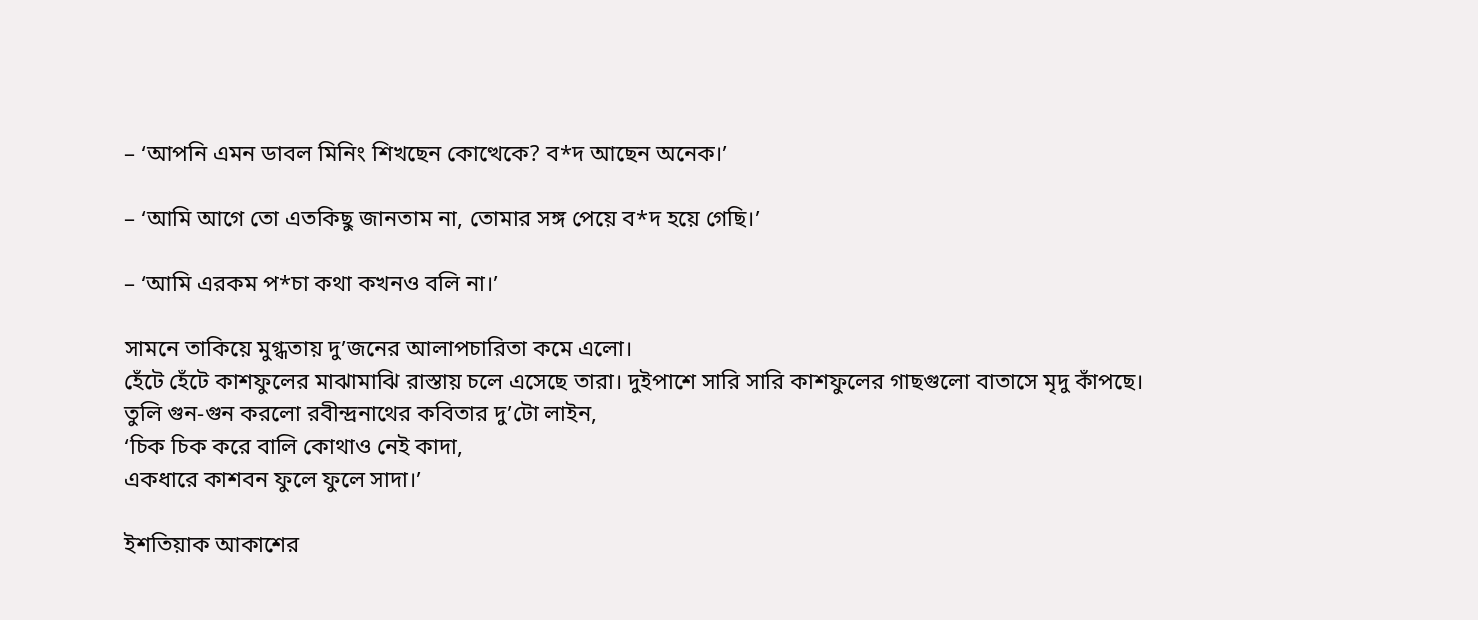– ‘আপনি এমন ডাবল মিনিং শিখছেন কোত্থেকে? ব*দ আছেন অনেক।’

– ‘আমি আগে তো এতকিছু জানতাম না, তোমার সঙ্গ পেয়ে ব*দ হয়ে গেছি।’

– ‘আমি এরকম প*চা কথা কখনও বলি না।’

সামনে তাকিয়ে মুগ্ধতায় দু’জনের আলাপচারিতা কমে এলো।
হেঁটে হেঁটে কাশফুলের মাঝামাঝি রাস্তায় চলে এসেছে তারা। দুইপাশে সারি সারি কাশফুলের গাছগুলো বাতাসে মৃদু কাঁপছে।
তুলি গুন-গুন করলো রবীন্দ্রনাথের কবিতার দু’টো লাইন,
‘চিক চিক করে বালি কোথাও নেই কাদা,
একধারে কাশবন ফুলে ফুলে সাদা।’

ইশতিয়াক আকাশের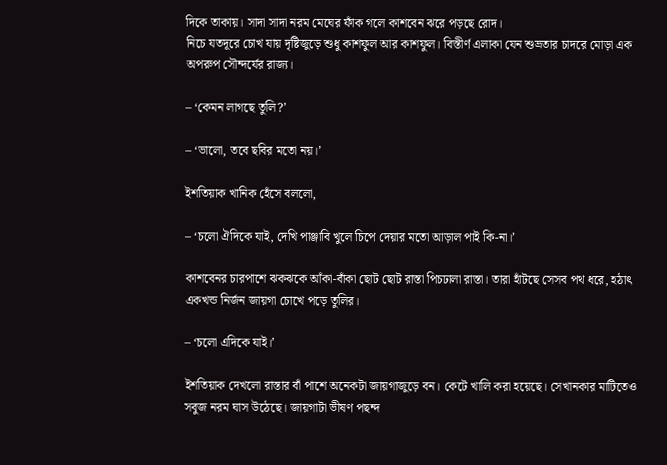দিকে তাকায়। সাদা সাদা নরম মেঘের ফাঁক গলে কাশবেন ঝরে পড়ছে রোদ।
নিচে যতদূরে চোখ যায় দৃষ্টিজুড়ে শুধু কাশফুল আর কাশফুল। বিস্তীর্ণ এলাকা যেন শুভ্রতার চাদরে মোড়া এক অপরুপ সৌন্দর্যের রাজ্য।

– ‘কেমন লাগছে তুলি?’

– ‘ভালো, তবে ছবির মতো নয়।’

ইশতিয়াক খানিক হেঁসে বললো,

– ‘চলো ঐদিকে যাই, দেখি পাঞ্জাবি খুলে চিপে দেয়ার মতো আড়াল পাই কি-না।’

কাশবেনর চারপাশে ঝকঝকে আঁকা-বাঁকা ছোট ছোট রাস্তা পিচঢালা রাস্তা। তারা হাঁটছে সেসব পথ ধরে, হঠাৎ একখন্ড নির্জন জায়গা চোখে পড়ে তুলির।

– ‘চলো এদিকে যাই।’

ইশতিয়াক দেখলো রাস্তার বাঁ পাশে অনেকটা জায়গাজুড়ে বন। কেটে খালি করা হয়েছে। সেখানকার মাটিতেও সবুজ নরম ঘাস উঠেছে। জায়গাটা ভীষণ পছন্দ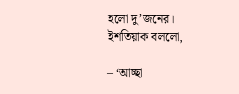হলো দু’জনের।
ইশতিয়াক বললো,

– ‘আচ্ছা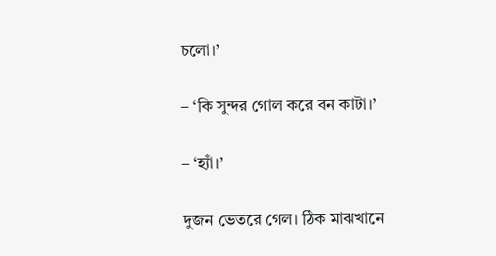চলো।’

– ‘কি সুন্দর গোল করে বন কাটা।’

– ‘হ্যাঁ।’

দুজন ভেতরে গেল। ঠিক মাঝখানে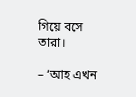গিয়ে বসে তারা।

– ‘আহ এখন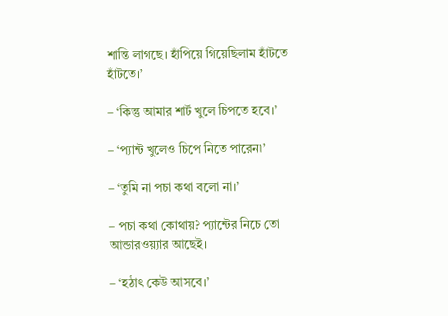শান্তি লাগছে। হাঁপিয়ে গিয়েছিলাম হাঁটতে হাঁটতে।’

– ‘কিন্তু আমার শার্ট খুলে চিপতে হবে।’

– ‘প্যান্ট খুলেও চিপে নিতে পারেন৷’

– ‘তুমি না পচা কথা বলো না।’

– পচা কথা কোথায়? প্যান্টের নিচে তো আন্ডারওয়্যার আছেই।

– ‘হঠাৎ কেউ আসবে।’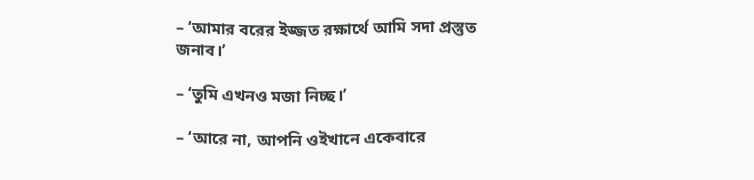– ‘আমার বরের ইজ্জত রক্ষার্থে আমি সদা প্রস্তুত জনাব।’

– ‘তুমি এখনও মজা নিচ্ছ।’

– ‘আরে না, আপনি ওইখানে একেবারে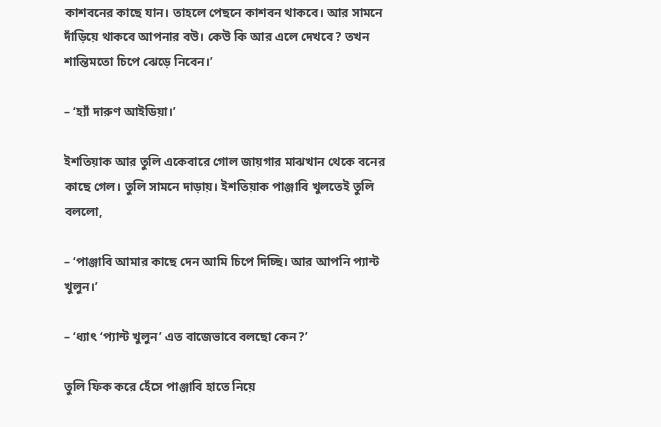কাশবনের কাছে যান। তাহলে পেছনে কাশবন থাকবে। আর সামনে দাঁড়িয়ে থাকবে আপনার বউ। কেউ কি আর এলে দেখবে? তখন শান্তিমতো চিপে ঝেড়ে নিবেন।’

– ‘হ্যাঁ দারুণ আইডিয়া।’

ইশতিয়াক আর তুলি একেবারে গোল জায়গার মাঝখান থেকে বনের কাছে গেল। তুলি সামনে দাড়ায়। ইশতিয়াক পাঞ্জাবি খুলতেই তুলি বললো,

– ‘পাঞ্জাবি আমার কাছে দেন আমি চিপে দিচ্ছি। আর আপনি প্যান্ট খুলুন।’

– ‘ধ্যাৎ ‘প্যান্ট খুলুন’ এত বাজেভাবে বলছো কেন?’

তুলি ফিক করে হেঁসে পাঞ্জাবি হাতে নিয়ে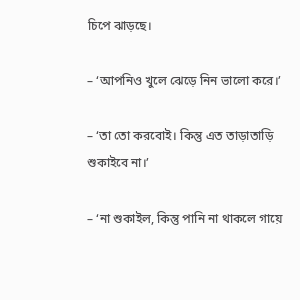চিপে ঝাড়ছে।

– ‘আপনিও খুলে ঝেড়ে নিন ভালো করে।’

– ‘তা তো করবোই। কিন্তু এত তাড়াতাড়ি শুকাইবে না।’

– ‘না শুকাইল, কিন্তু পানি না থাকলে গায়ে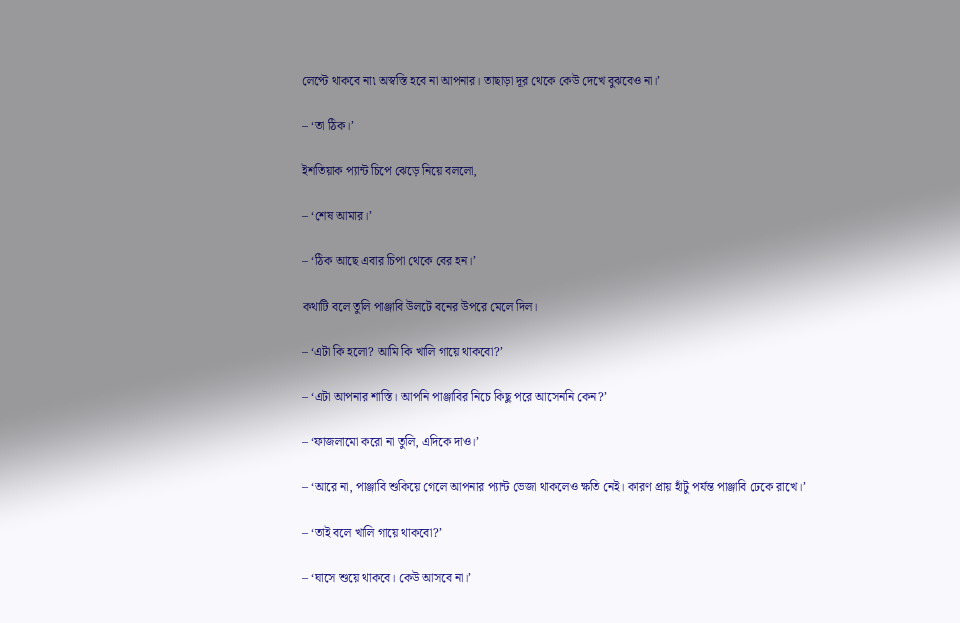লেপ্টে থাকবে না৷ অস্বস্তি হবে না আপনার। তাছাড়া দূর থেকে কেউ দেখে বুঝবেও না।’

– ‘তা ঠিক।’

ইশতিয়াক প্যান্ট চিপে ঝেড়ে নিয়ে বললো,

– ‘শেষ আমার।’

– ‘ঠিক আছে এবার চিপা থেকে বের হন।’

কথাটি বলে তুলি পাঞ্জাবি উলটে বনের উপরে মেলে দিল।

– ‘এটা কি হলো? আমি কি খালি গায়ে থাকবো?’

– ‘এটা আপনার শাস্তি। আপনি পাঞ্জাবির নিচে কিছু পরে আসেননি কেন?’

– ‘ফাজলামো করো না তুলি, এদিকে দাও।’

– ‘আরে না, পাঞ্জাবি শুকিয়ে গেলে আপনার প্যান্ট ভেজা থাকলেও ক্ষতি নেই। কারণ প্রায় হাঁটু পর্যন্ত পাঞ্জাবি ঢেকে রাখে।’

– ‘তাই বলে খালি গায়ে থাকবো?’

– ‘ঘাসে শুয়ে থাকবে। কেউ আসবে না।’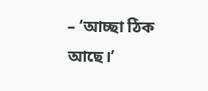– ‘আচ্ছা ঠিক আছে।’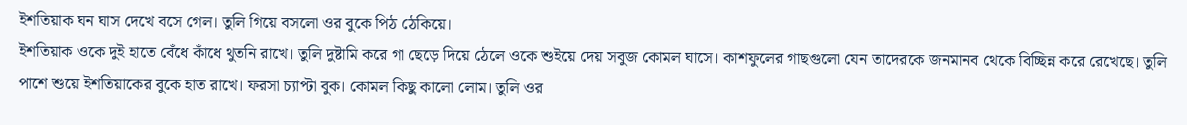ইশতিয়াক ঘন ঘাস দেখে বসে গেল। তুলি গিয়ে বসলো ওর বুকে পিঠ ঠেকিয়ে।
ইশতিয়াক ওকে দুই হাতে বেঁধে কাঁধে থুতনি রাখে। তুলি দুষ্টামি করে গা ছেড়ে দিয়ে ঠেলে ওকে শুইয়ে দেয় সবুজ কোমল ঘাসে। কাশফুলের গাছগুলো যেন তাদেরকে জনমানব থেকে বিচ্ছিন্ন করে রেখেছে। তুলি পাশে শুয়ে ইশতিয়াকের বুকে হাত রাখে। ফরসা চ্যাপ্টা বুক। কোমল কিছু কালো লোম। তুলি ওর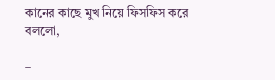কানের কাছে মুখ নিয়ে ফিসফিস করে বললো,

–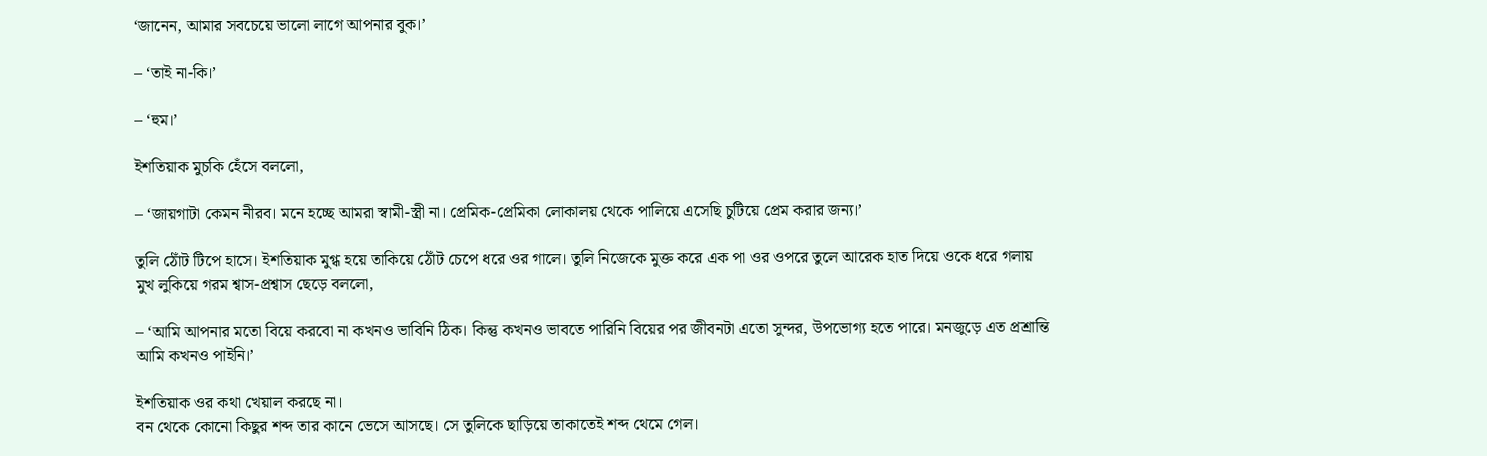‘জানেন, আমার সবচেয়ে ভালো লাগে আপনার বুক।’

– ‘তাই না-কি।’

– ‘হুম।’

ইশতিয়াক মুচকি হেঁসে বললো,

– ‘জায়গাটা কেমন নীরব। মনে হচ্ছে আমরা স্বামী-স্ত্রী না। প্রেমিক-প্রেমিকা লোকালয় থেকে পালিয়ে এসেছি চুটিয়ে প্রেম করার জন্য।’

তুলি ঠোঁট টিপে হাসে। ইশতিয়াক মুগ্ধ হয়ে তাকিয়ে ঠোঁট চেপে ধরে ওর গালে। তুলি নিজেকে মুক্ত করে এক পা ওর ওপরে তুলে আরেক হাত দিয়ে ওকে ধরে গলায় মুখ লুকিয়ে গরম শ্বাস-প্রশ্বাস ছেড়ে বললো,

– ‘আমি আপনার মতো বিয়ে করবো না কখনও ভাবিনি ঠিক। কিন্তু কখনও ভাবতে পারিনি বিয়ের পর জীবনটা এতো সুন্দর, উপভোগ্য হতে পারে। মনজুড়ে এত প্রশ্রান্তি আমি কখনও পাইনি।’

ইশতিয়াক ওর কথা খেয়াল করছে না।
বন থেকে কোনো কিছুর শব্দ তার কানে ভেসে আসছে। সে তুলিকে ছাড়িয়ে তাকাতেই শব্দ থেমে গেল।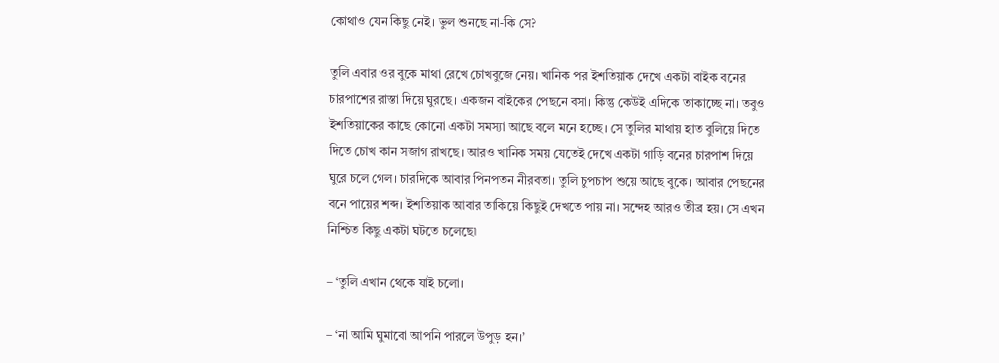কোথাও যেন কিছু নেই। ভুল শুনছে না-কি সে?

তুলি এবার ওর বুকে মাথা রেখে চোখবুজে নেয়। খানিক পর ইশতিয়াক দেখে একটা বাইক বনের চারপাশের রাস্তা দিয়ে ঘুরছে। একজন বাইকের পেছনে বসা। কিন্তু কেউই এদিকে তাকাচ্ছে না। তবুও ইশতিয়াকের কাছে কোনো একটা সমস্যা আছে বলে মনে হচ্ছে। সে তুলির মাথায় হাত বুলিয়ে দিতে দিতে চোখ কান সজাগ রাখছে। আরও খানিক সময় যেতেই দেখে একটা গাড়ি বনের চারপাশ দিয়ে ঘুরে চলে গেল। চারদিকে আবার পিনপতন নীরবতা। তুলি চুপচাপ শুয়ে আছে বুকে। আবার পেছনের বনে পায়ের শব্দ। ইশতিয়াক আবার তাকিয়ে কিছুই দেখতে পায় না। সন্দেহ আরও তীব্র হয়। সে এখন নিশ্চিত কিছু একটা ঘটতে চলেছে৷

– ‘তুলি এখান থেকে যাই চলো।

– ‘না আমি ঘুমাবো আপনি পারলে উপুড় হন।’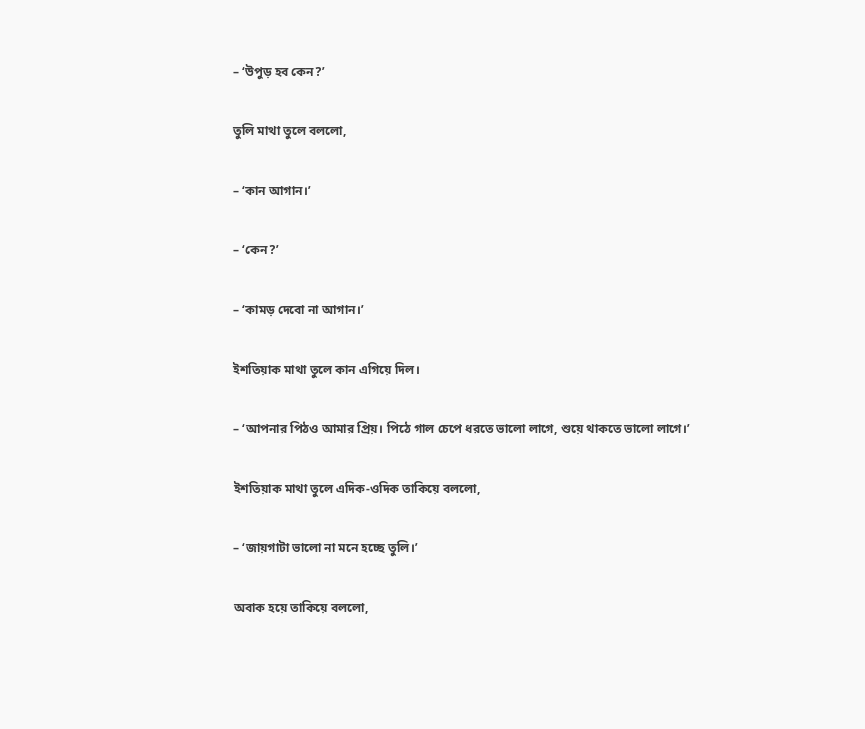– ‘উপুড় হব কেন?’

তুলি মাথা তুলে বললো,

– ‘কান আগান।’

– ‘কেন?’

– ‘কামড় দেবো না আগান।’

ইশতিয়াক মাথা তুলে কান এগিয়ে দিল।

– ‘আপনার পিঠও আমার প্রিয়। পিঠে গাল চেপে ধরতে ভালো লাগে, শুয়ে থাকতে ভালো লাগে।’

ইশতিয়াক মাথা তুলে এদিক-ওদিক তাকিয়ে বললো,

– ‘জায়গাটা ভালো না মনে হচ্ছে তুলি।’

অবাক হয়ে তাকিয়ে বললো,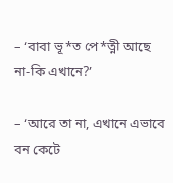– ‘বাবা ভূ*ত পে*ত্নী আছে না-কি এখানে?’

– ‘আরে তা না, এখানে এভাবে বন কেটে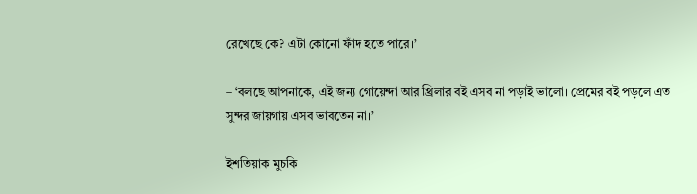রেখেছে কে? এটা কোনো ফাঁদ হতে পারে।’

– ‘বলছে আপনাকে, এই জন্য গোয়েন্দা আর থ্রিলার বই এসব না পড়াই ভালো। প্রেমের বই পড়লে এত সুন্দর জায়গায় এসব ভাবতেন না।’

ইশতিয়াক মুচকি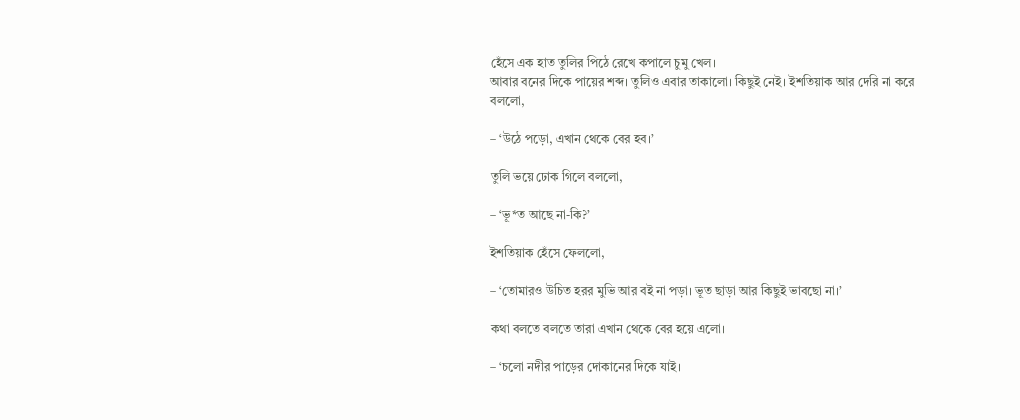হেঁসে এক হাত তুলির পিঠে রেখে কপালে চুমু খেল।
আবার বনের দিকে পায়ের শব্দ। তুলিও এবার তাকালো। কিছুই নেই। ইশতিয়াক আর দেরি না করে বললো,

– ‘উঠে পড়ো, এখান থেকে বের হব।’

তুলি ভয়ে ঢোক গিলে বললো,

– ‘ভূ*ত আছে না-কি?’

ইশতিয়াক হেঁসে ফেললো,

– ‘তোমারও উচিত হরর মুভি আর বই না পড়া। ভূত ছাড়া আর কিছুই ভাবছো না।’

কথা বলতে বলতে তারা এখান থেকে বের হয়ে এলো।

– ‘চলো নদীর পাড়ের দোকানের দিকে যাই।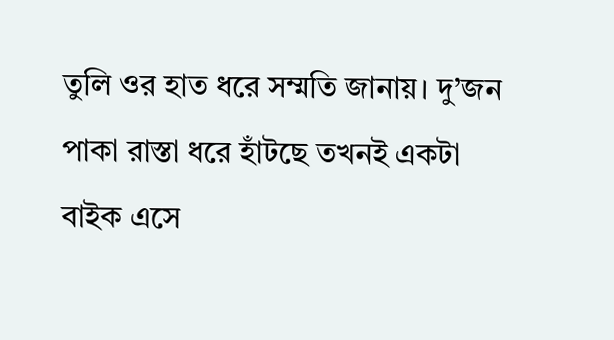তুলি ওর হাত ধরে সম্মতি জানায়। দু’জন পাকা রাস্তা ধরে হাঁটছে তখনই একটা বাইক এসে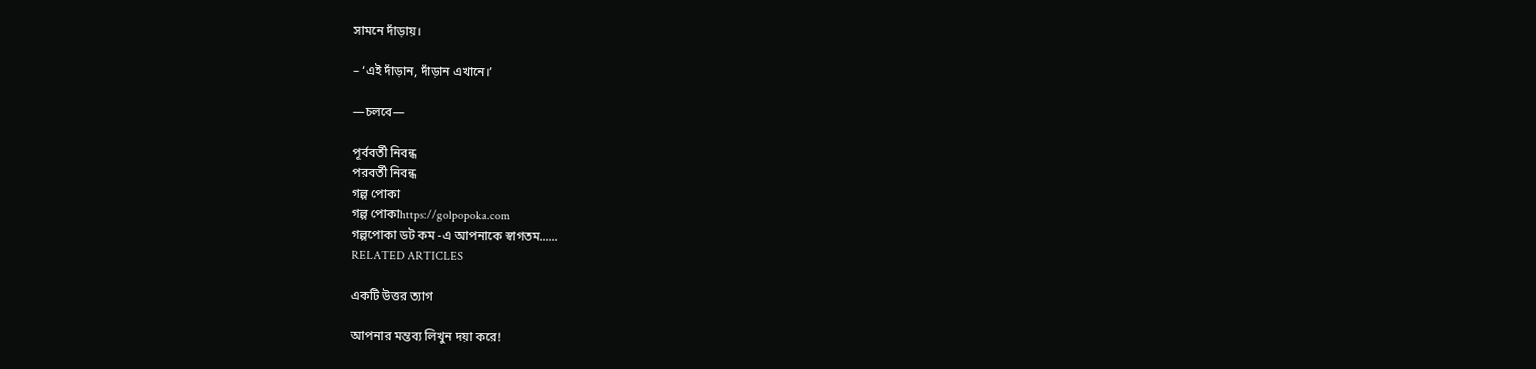সামনে দাঁড়ায়।

– ‘এই দাঁড়ান, দাঁড়ান এখানে।’

—চলবে—

পূর্ববর্তী নিবন্ধ
পরবর্তী নিবন্ধ
গল্প পোকা
গল্প পোকাhttps://golpopoka.com
গল্পপোকা ডট কম -এ আপনাকে স্বাগতম......
RELATED ARTICLES

একটি উত্তর ত্যাগ

আপনার মন্তব্য লিখুন দয়া করে!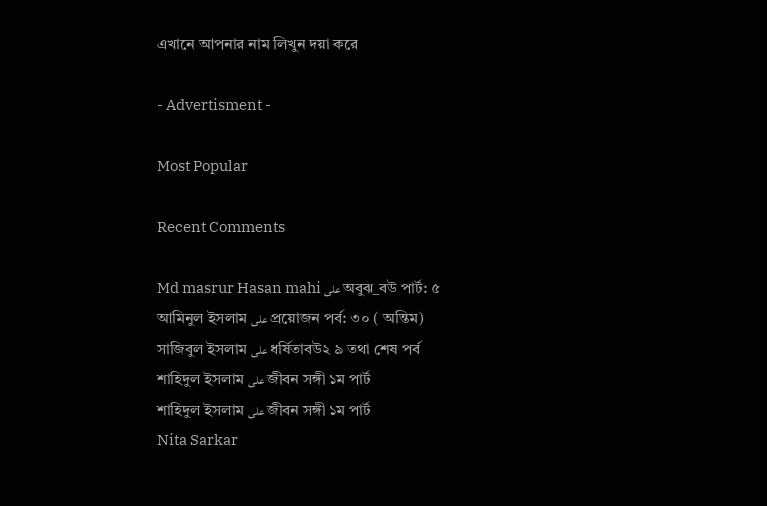এখানে আপনার নাম লিখুন দয়া করে

- Advertisment -

Most Popular

Recent Comments

Md masrur Hasan mahi على অবুঝ_বউ পার্ট: ৫
আমিনুল ইসলাম على প্রয়োজন পর্ব: ৩০ ( অন্তিম)
সাজিবুল ইসলাম على ধর্ষিতাবউ২ ৯ তথা শেষ পর্ব
শাহিদুল ইসলাম على জীবন সঙ্গী ১ম পার্ট
শাহিদুল ইসলাম على জীবন সঙ্গী ১ম পার্ট
Nita Sarkar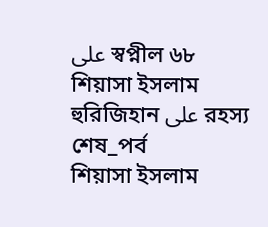على স্বপ্নীল ৬৮
শিয়াসা ইসলাম হুরিজিহান على রহস্য শেষ_পর্ব
শিয়াসা ইসলাম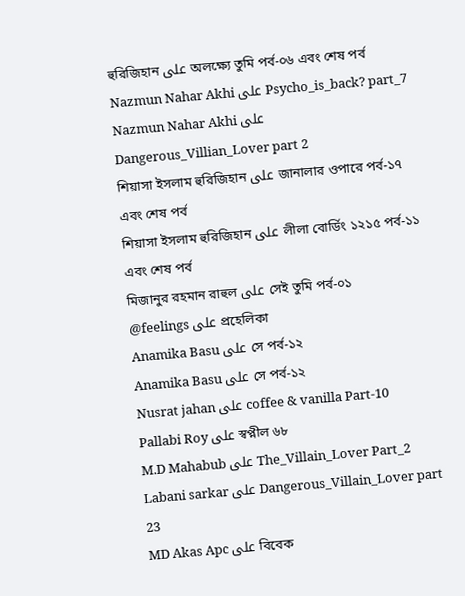হুরিজিহান على অলক্ষ্যে তুমি পর্ব-০৬ এবং শেষ পর্ব
Nazmun Nahar Akhi على Psycho_is_back? part_7
Nazmun Nahar Akhi على Dangerous_Villian_Lover part 2
শিয়াসা ইসলাম হুরিজিহান على জানালার ওপারে পর্ব-১৭ এবং শেষ পর্ব
শিয়াসা ইসলাম হুরিজিহান على লীলা বোর্ডিং ১২১৫ পর্ব-১১ এবং শেষ পর্ব
মিজানুর রহমান রাহুল على সেই তুমি পর্ব-০১
@feelings على প্রহেলিকা
Anamika Basu على সে পর্ব-১২
Anamika Basu على সে পর্ব-১২
Nusrat jahan على coffee & vanilla Part-10
Pallabi Roy على স্বপ্নীল ৬৮
M.D Mahabub على The_Villain_Lover Part_2
Labani sarkar على Dangerous_Villain_Lover part 23
MD Akas Apc على বিবেক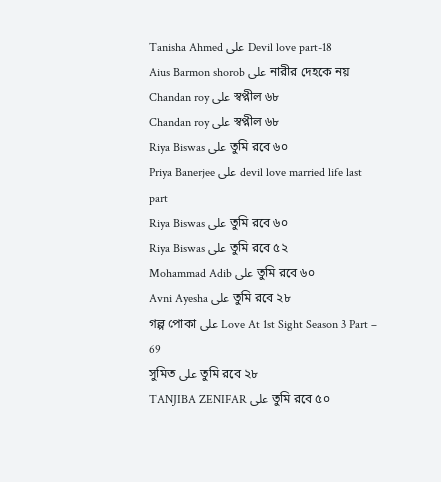Tanisha Ahmed على Devil love part-18
Aius Barmon shorob على নারীর দেহকে নয়
Chandan roy على স্বপ্নীল ৬৮
Chandan roy على স্বপ্নীল ৬৮
Riya Biswas على তুমি রবে ৬০
Priya Banerjee على devil love married life last part
Riya Biswas على তুমি রবে ৬০
Riya Biswas على তুমি রবে ৫২
Mohammad Adib على তুমি রবে ৬০
Avni Ayesha على তুমি রবে ২৮
গল্প পোকা على Love At 1st Sight Season 3 Part – 69
সুমিত على তুমি রবে ২৮
TANJIBA ZENIFAR على তুমি রবে ৫০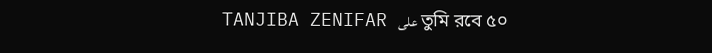TANJIBA ZENIFAR على তুমি রবে ৫০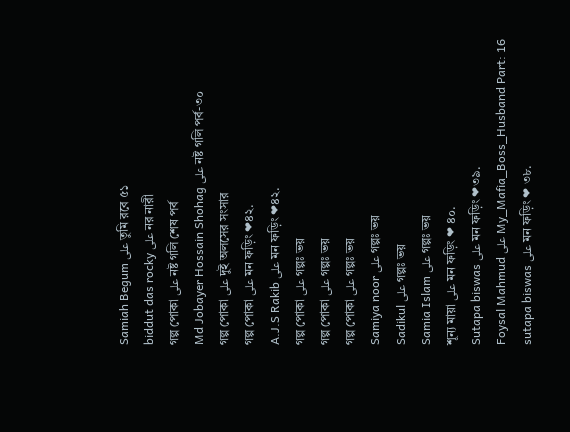Samiah Begum على তুমি রবে ৫১
biddut das rocky على নর নারী
গল্প পোকা على নষ্ট গলি শেষ পর্ব
Md Jobayer Hossain Shohag على নষ্ট গলি পর্ব-৩০
গল্প পোকা على দুই অলসের সংসার
গল্প পোকা على মন ফড়িং ❤৪২.
A.J.S Rakib على মন ফড়িং ❤৪২.
গল্প পোকা على গল্পঃ ভয়
গল্প পোকা على গল্পঃ ভয়
গল্প পোকা على গল্পঃ ভয়
Samiya noor على গল্পঃ ভয়
Sadikul على গল্পঃ ভয়
Samia Islam على গল্পঃ ভয়
শূন্য মায়া على মন ফড়িং ❤ ৪০.
Sutapa biswas على মন ফড়িং ❤৩৯.
Foysal Mahmud على My_Mafia_Boss_Husband Part: 16
sutapa biswas على মন ফড়িং ❤ ৩৮.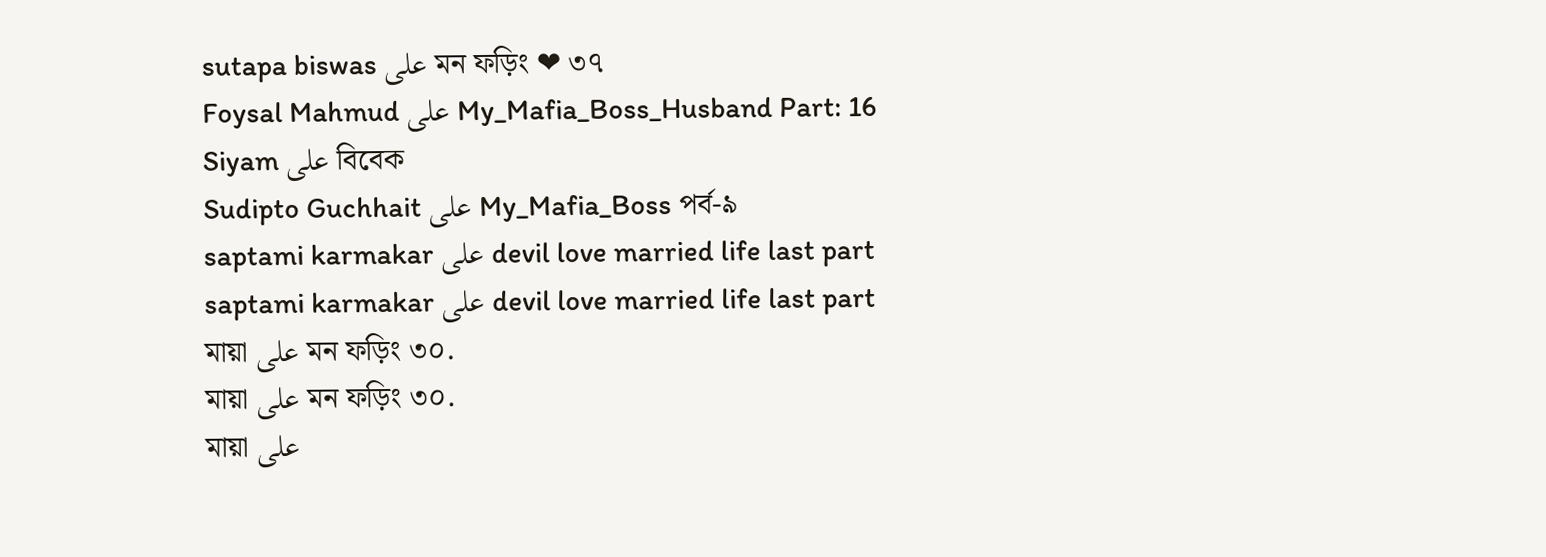sutapa biswas على মন ফড়িং ❤ ৩৭
Foysal Mahmud على My_Mafia_Boss_Husband Part: 16
Siyam على বিবেক
Sudipto Guchhait على My_Mafia_Boss পর্ব-৯
saptami karmakar على devil love married life last part
saptami karmakar على devil love married life last part
মায়া على মন ফড়িং ৩০.
মায়া على মন ফড়িং ৩০.
মায়া على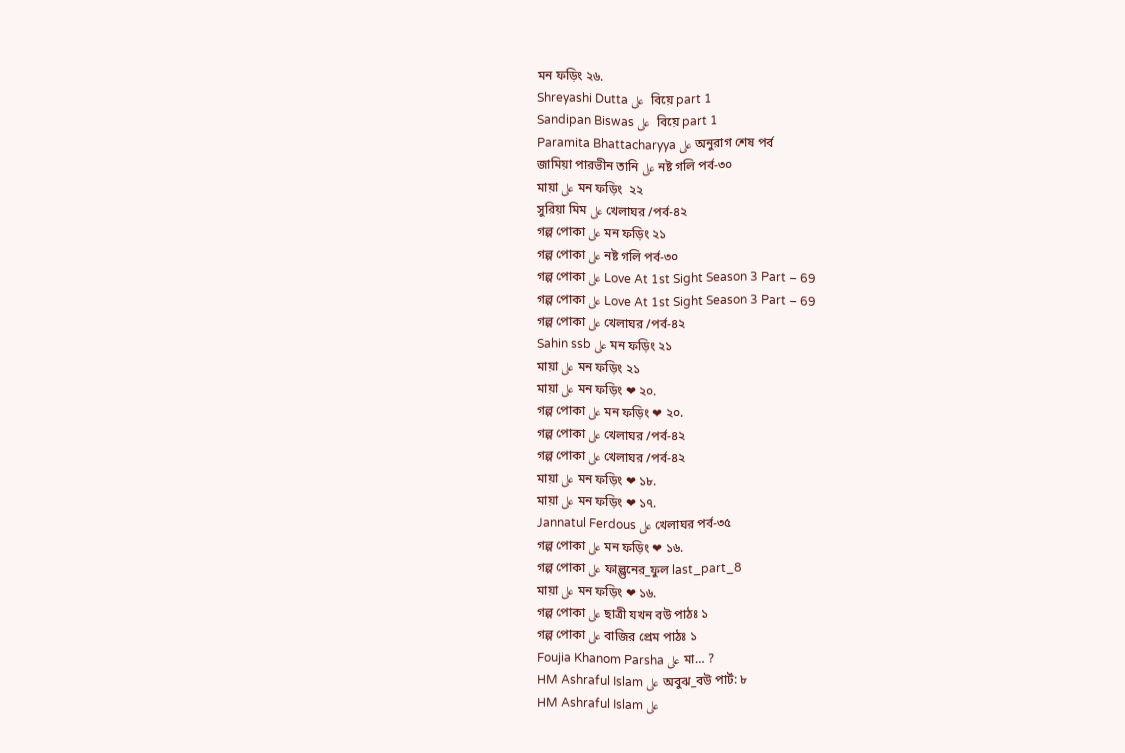মন ফড়িং ২৬.
Shreyashi Dutta على  বিয়ে part 1
Sandipan Biswas على  বিয়ে part 1
Paramita Bhattacharyya على অনুরাগ শেষ পর্ব
জামিয়া পারভীন তানি على নষ্ট গলি পর্ব-৩০
মায়া على মন ফড়িং  ২২
সুরিয়া মিম على খেলাঘর /পর্ব-৪২
গল্প পোকা على মন ফড়িং ২১
গল্প পোকা على নষ্ট গলি পর্ব-৩০
গল্প পোকা على Love At 1st Sight Season 3 Part – 69
গল্প পোকা على Love At 1st Sight Season 3 Part – 69
গল্প পোকা على খেলাঘর /পর্ব-৪২
Sahin ssb على মন ফড়িং ২১
মায়া على মন ফড়িং ২১
মায়া على মন ফড়িং ❤ ২০.
গল্প পোকা على মন ফড়িং ❤ ২০.
গল্প পোকা على খেলাঘর /পর্ব-৪২
গল্প পোকা على খেলাঘর /পর্ব-৪২
মায়া على মন ফড়িং ❤ ১৮.
মায়া على মন ফড়িং ❤ ১৭.
Jannatul Ferdous على খেলাঘর পর্ব-৩৫
গল্প পোকা على মন ফড়িং ❤ ১৬.
গল্প পোকা على ফাল্গুনের_ফুল last_part_8
মায়া على মন ফড়িং ❤ ১৬.
গল্প পোকা على ছাত্রী যখন বউ পাঠঃ ১
গল্প পোকা على বাজির প্রেম পাঠঃ ১
Foujia Khanom Parsha على মা… ?
HM Ashraful Islam على অবুঝ_বউ পার্ট: ৮
HM Ashraful Islam على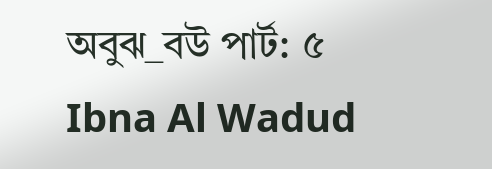অবুঝ_বউ পার্ট: ৫
Ibna Al Wadud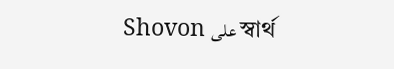Shovon على স্বার্থ